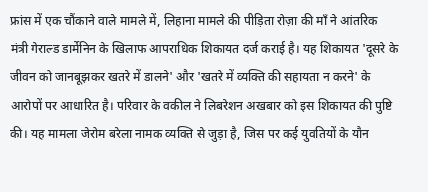फ्रांस में एक चौंकाने वाले मामले में, लिहाना मामले की पीड़िता रोज़ा की माँ ने आंतरिक मंत्री गेराल्ड डार्मेनिन के खिलाफ आपराधिक शिकायत दर्ज कराई है। यह शिकायत 'दूसरे के जीवन को जानबूझकर खतरे में डालने' और 'खतरे में व्यक्ति की सहायता न करने' के आरोपों पर आधारित है। परिवार के वकील ने लिबरेशन अखबार को इस शिकायत की पुष्टि की। यह मामला जेरोम बरेला नामक व्यक्ति से जुड़ा है, जिस पर कई युवतियों के यौन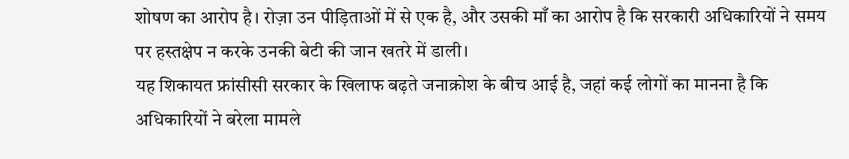शोषण का आरोप है। रोज़ा उन पीड़िताओं में से एक है, और उसकी माँ का आरोप है कि सरकारी अधिकारियों ने समय पर हस्तक्षेप न करके उनकी बेटी की जान खतरे में डाली।
यह शिकायत फ्रांसीसी सरकार के खिलाफ बढ़ते जनाक्रोश के बीच आई है, जहां कई लोगों का मानना है कि अधिकारियों ने बरेला मामले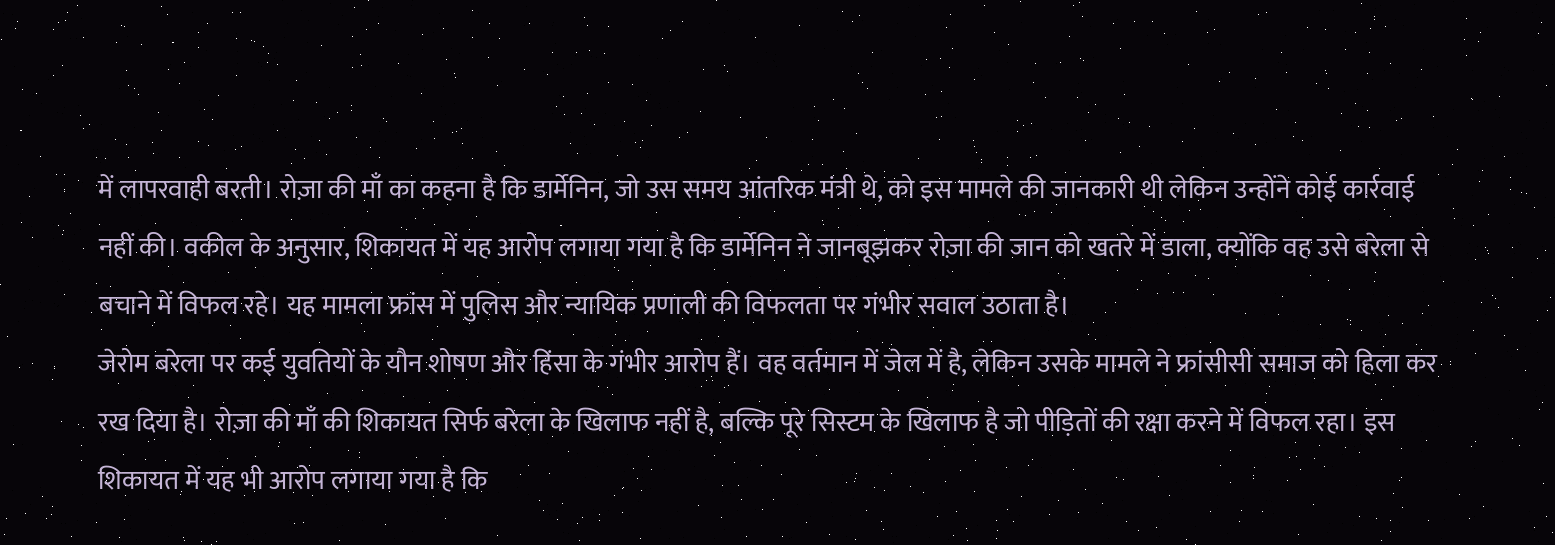में लापरवाही बरती। रोज़ा की माँ का कहना है कि डार्मेनिन, जो उस समय आंतरिक मंत्री थे, को इस मामले की जानकारी थी लेकिन उन्होंने कोई कार्रवाई नहीं की। वकील के अनुसार, शिकायत में यह आरोप लगाया गया है कि डार्मेनिन ने जानबूझकर रोज़ा की जान को खतरे में डाला, क्योंकि वह उसे बरेला से बचाने में विफल रहे। यह मामला फ्रांस में पुलिस और न्यायिक प्रणाली की विफलता पर गंभीर सवाल उठाता है।
जेरोम बरेला पर कई युवतियों के यौन शोषण और हिंसा के गंभीर आरोप हैं। वह वर्तमान में जेल में है, लेकिन उसके मामले ने फ्रांसीसी समाज को हिला कर रख दिया है। रोज़ा की माँ की शिकायत सिर्फ बरेला के खिलाफ नहीं है, बल्कि पूरे सिस्टम के खिलाफ है जो पीड़ितों की रक्षा करने में विफल रहा। इस शिकायत में यह भी आरोप लगाया गया है कि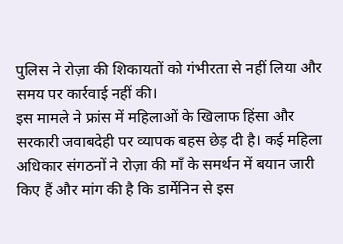पुलिस ने रोज़ा की शिकायतों को गंभीरता से नहीं लिया और समय पर कार्रवाई नहीं की।
इस मामले ने फ्रांस में महिलाओं के खिलाफ हिंसा और सरकारी जवाबदेही पर व्यापक बहस छेड़ दी है। कई महिला अधिकार संगठनों ने रोज़ा की माँ के समर्थन में बयान जारी किए हैं और मांग की है कि डार्मेनिन से इस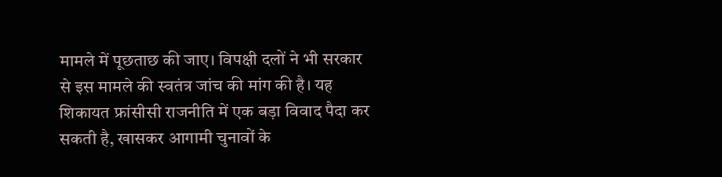मामले में पूछताछ की जाए। विपक्षी दलों ने भी सरकार से इस मामले की स्वतंत्र जांच की मांग की है। यह शिकायत फ्रांसीसी राजनीति में एक बड़ा विवाद पैदा कर सकती है, खासकर आगामी चुनावों के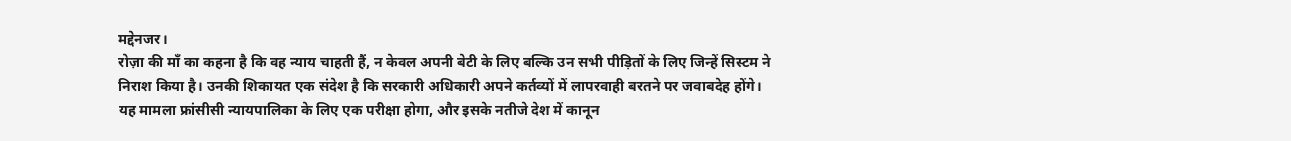मद्देनजर।
रोज़ा की माँ का कहना है कि वह न्याय चाहती हैं, न केवल अपनी बेटी के लिए बल्कि उन सभी पीड़ितों के लिए जिन्हें सिस्टम ने निराश किया है। उनकी शिकायत एक संदेश है कि सरकारी अधिकारी अपने कर्तव्यों में लापरवाही बरतने पर जवाबदेह होंगे। यह मामला फ्रांसीसी न्यायपालिका के लिए एक परीक्षा होगा, और इसके नतीजे देश में कानून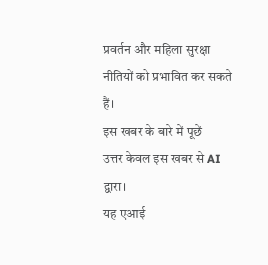प्रवर्तन और महिला सुरक्षा नीतियों को प्रभावित कर सकते हैं।
इस खबर के बारे में पूछें
उत्तर केवल इस खबर से AI द्वारा।
यह एआई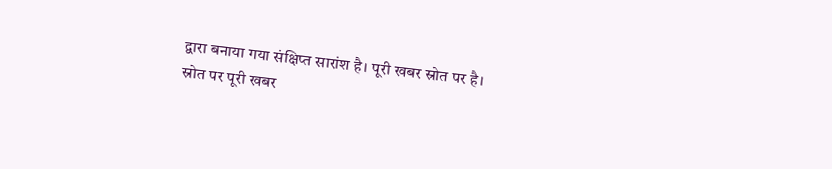द्वारा बनाया गया संक्षिप्त सारांश है। पूरी खबर स्रोत पर है।
स्रोत पर पूरी खबर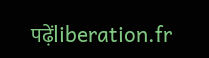पढ़ेंliberation.fr